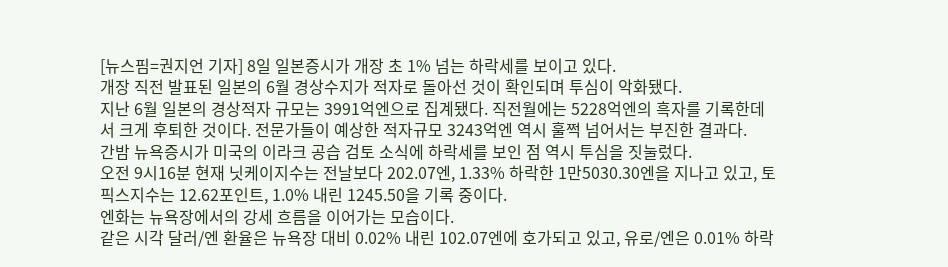[뉴스핌=권지언 기자] 8일 일본증시가 개장 초 1% 넘는 하락세를 보이고 있다.
개장 직전 발표된 일본의 6월 경상수지가 적자로 돌아선 것이 확인되며 투심이 악화됐다.
지난 6월 일본의 경상적자 규모는 3991억엔으로 집계됐다. 직전월에는 5228억엔의 흑자를 기록한데서 크게 후퇴한 것이다. 전문가들이 예상한 적자규모 3243억엔 역시 훌쩍 넘어서는 부진한 결과다.
간밤 뉴욕증시가 미국의 이라크 공습 검토 소식에 하락세를 보인 점 역시 투심을 짓눌렀다.
오전 9시16분 현재 닛케이지수는 전날보다 202.07엔, 1.33% 하락한 1만5030.30엔을 지나고 있고, 토픽스지수는 12.62포인트, 1.0% 내린 1245.50을 기록 중이다.
엔화는 뉴욕장에서의 강세 흐름을 이어가는 모습이다.
같은 시각 달러/엔 환율은 뉴욕장 대비 0.02% 내린 102.07엔에 호가되고 있고, 유로/엔은 0.01% 하락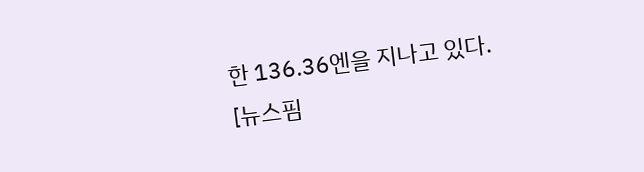한 136.36엔을 지나고 있다.
[뉴스핌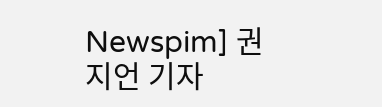Newspim] 권지언 기자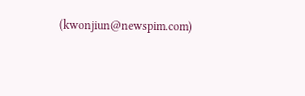(kwonjiun@newspim.com)